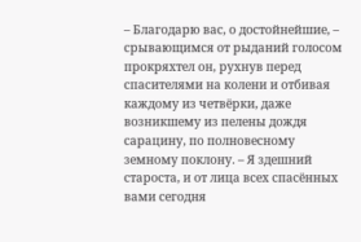– Благодарю вас, о достойнейшие, – срывающимся от рыданий голосом прокряхтел он, рухнув перед спасителями на колени и отбивая каждому из четвёрки, даже возникшему из пелены дождя сарацину, по полновесному земному поклону. – Я здешний староста, и от лица всех спасённых вами сегодня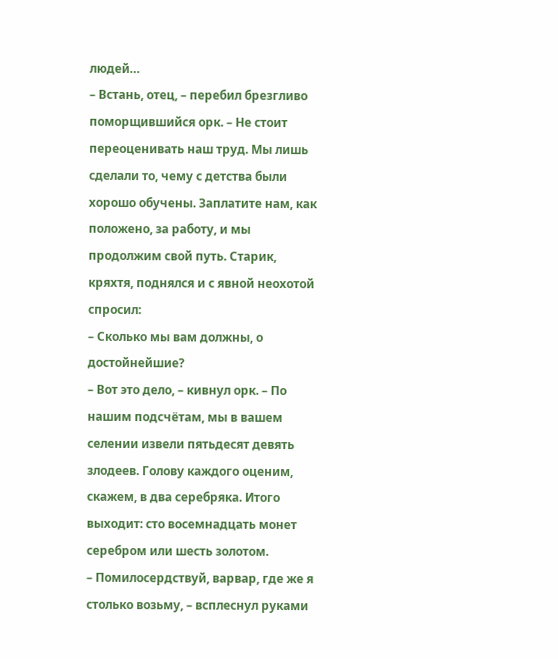людей…
– Встань, отец, – перебил брезгливо поморщившийся орк. – Не стоит переоценивать наш труд. Мы лишь сделали то, чему с детства были хорошо обучены. Заплатите нам, как положено, за работу, и мы продолжим свой путь. Старик, кряхтя, поднялся и с явной неохотой спросил:
– Сколько мы вам должны, о достойнейшие?
– Вот это дело, – кивнул орк. – По нашим подсчётам, мы в вашем селении извели пятьдесят девять злодеев. Голову каждого оценим, скажем, в два серебряка. Итого выходит: сто восемнадцать монет серебром или шесть золотом.
– Помилосердствуй, варвар, где же я столько возьму, – всплеснул руками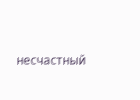несчастный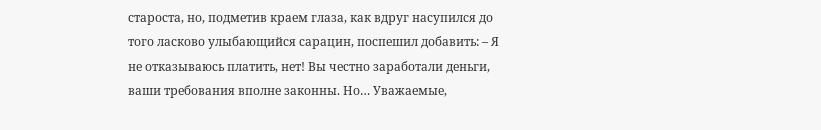староста, но, подметив краем глаза, как вдруг насупился до того ласково улыбающийся сарацин, поспешил добавить: – Я не отказываюсь платить, нет! Вы честно заработали деньги, ваши требования вполне законны. Но… Уважаемые,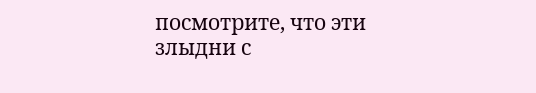посмотрите, что эти злыдни с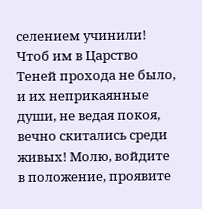селением учинили! Чтоб им в Царство Теней прохода не было, и их неприкаянные души, не ведая покоя, вечно скитались среди живых! Молю, войдите в положение, проявите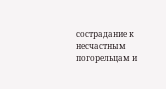сострадание к несчастным погорельцам и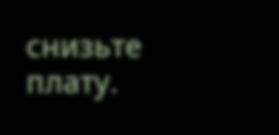снизьте плату.